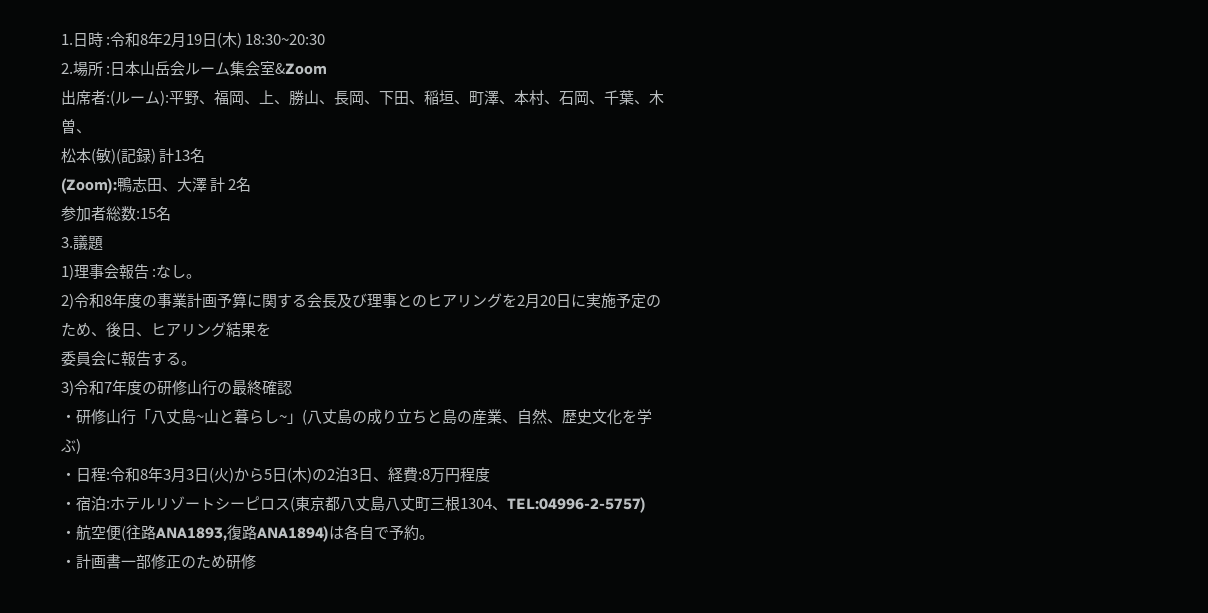1.日時 :令和8年2月19日(木) 18:30~20:30
2.場所 :日本山岳会ルーム集会室&Zoom
出席者:(ルーム):平野、福岡、上、勝山、長岡、下田、稲垣、町澤、本村、石岡、千葉、木曽、
松本(敏)(記録) 計13名
(Zoom):鴨志田、大澤 計 2名
参加者総数:15名
3.議題
1)理事会報告 :なし。
2)令和8年度の事業計画予算に関する会長及び理事とのヒアリングを2月20日に実施予定のため、後日、ヒアリング結果を
委員会に報告する。
3)令和7年度の研修山行の最終確認
・研修山行「八丈島~山と暮らし~」(八丈島の成り立ちと島の産業、自然、歴史文化を学ぶ)
・日程:令和8年3月3日(火)から5日(木)の2泊3日、経費:8万円程度
・宿泊:ホテルリゾートシーピロス(東京都八丈島八丈町三根1304、TEL:04996-2-5757)
・航空便(往路ANA1893,復路ANA1894)は各自で予約。
・計画書一部修正のため研修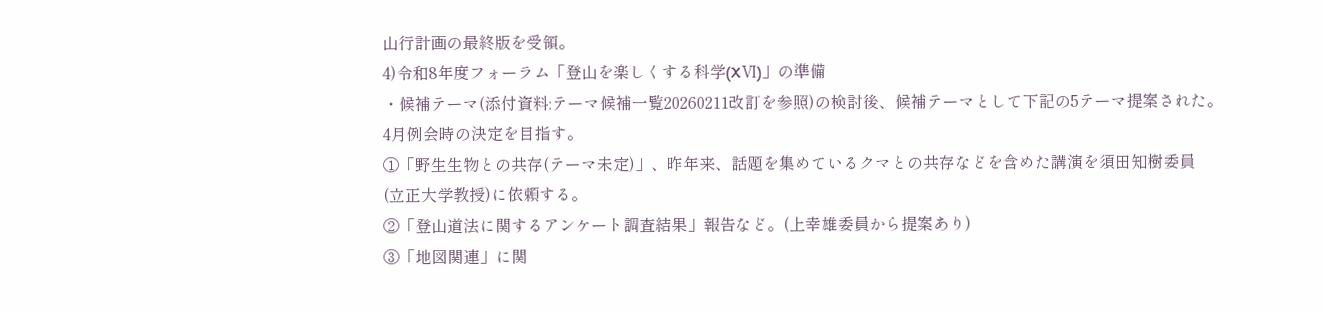山行計画の最終版を受領。
4)令和8年度フォーラム「登山を楽しくする科学(XⅥ)」の準備
・候補テーマ(添付資料:テーマ候補一覧20260211改訂を参照)の検討後、候補テーマとして下記の5テーマ提案された。
4月例会時の決定を目指す。
①「野生生物との共存(テーマ未定)」、昨年来、話題を集めているクマとの共存などを含めた講演を須田知樹委員
(立正大学教授)に依頼する。
②「登山道法に関するアンケート調査結果」報告など。(上幸雄委員から提案あり)
③「地図関連」に関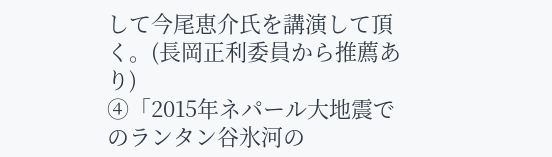して今尾恵介氏を講演して頂く。(長岡正利委員から推薦あり)
④「2015年ネパール大地震でのランタン谷氷河の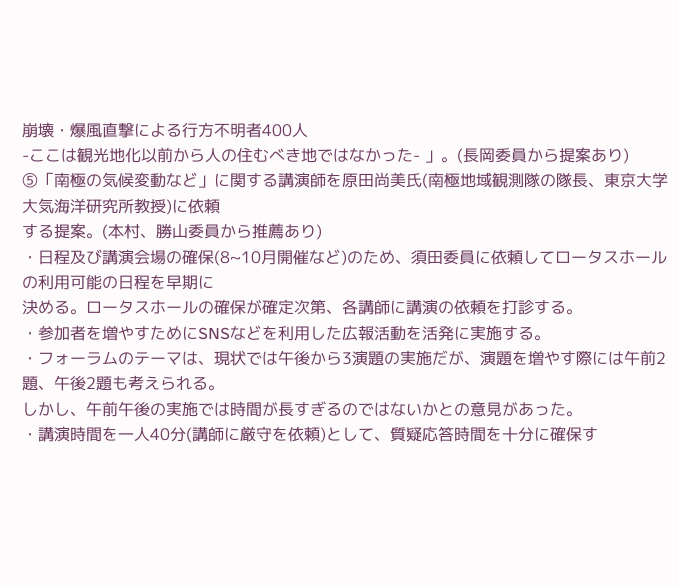崩壊・爆風直撃による行方不明者400人
-ここは観光地化以前から人の住むべき地ではなかった- 」。(長岡委員から提案あり)
⑤「南極の気候変動など」に関する講演師を原田尚美氏(南極地域観測隊の隊長、東京大学大気海洋研究所教授)に依頼
する提案。(本村、勝山委員から推薦あり)
・日程及び講演会場の確保(8~10月開催など)のため、須田委員に依頼してロータスホールの利用可能の日程を早期に
決める。ロータスホールの確保が確定次第、各講師に講演の依頼を打診する。
・参加者を増やすためにSNSなどを利用した広報活動を活発に実施する。
・フォーラムのテーマは、現状では午後から3演題の実施だが、演題を増やす際には午前2題、午後2題も考えられる。
しかし、午前午後の実施では時間が長すぎるのではないかとの意見があった。
・講演時間を一人40分(講師に厳守を依頼)として、質疑応答時間を十分に確保す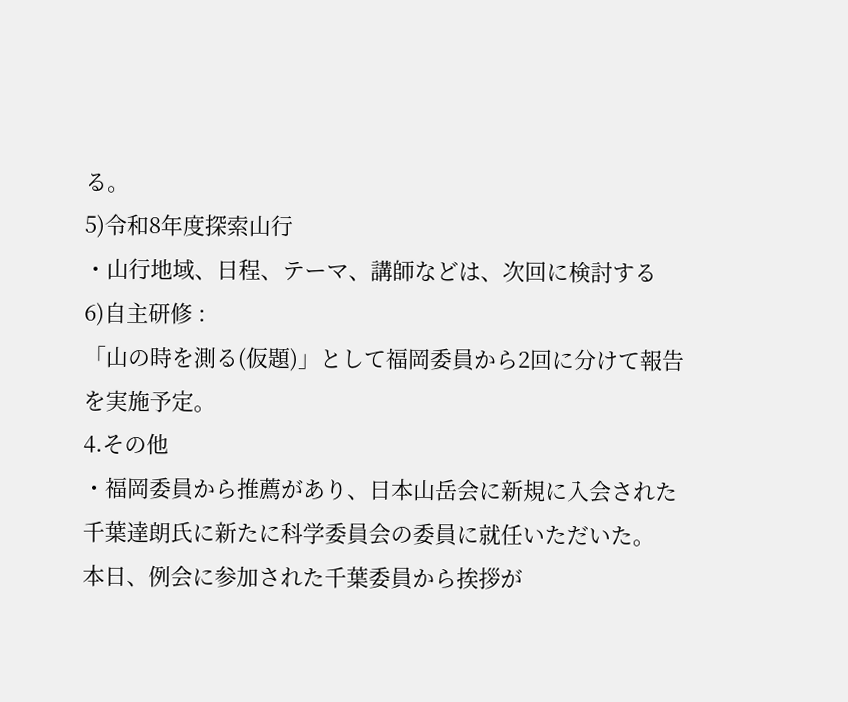る。
5)令和8年度探索山行
・山行地域、日程、テーマ、講師などは、次回に検討する
6)自主研修 :
「山の時を測る(仮題)」として福岡委員から2回に分けて報告を実施予定。
4.その他
・福岡委員から推薦があり、日本山岳会に新規に入会された千葉達朗氏に新たに科学委員会の委員に就任いただいた。
本日、例会に参加された千葉委員から挨拶が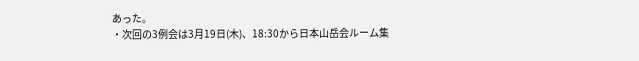あった。
・次回の3例会は3月19日(木)、18:30から日本山岳会ルーム集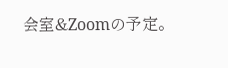会室&Zoomの予定。